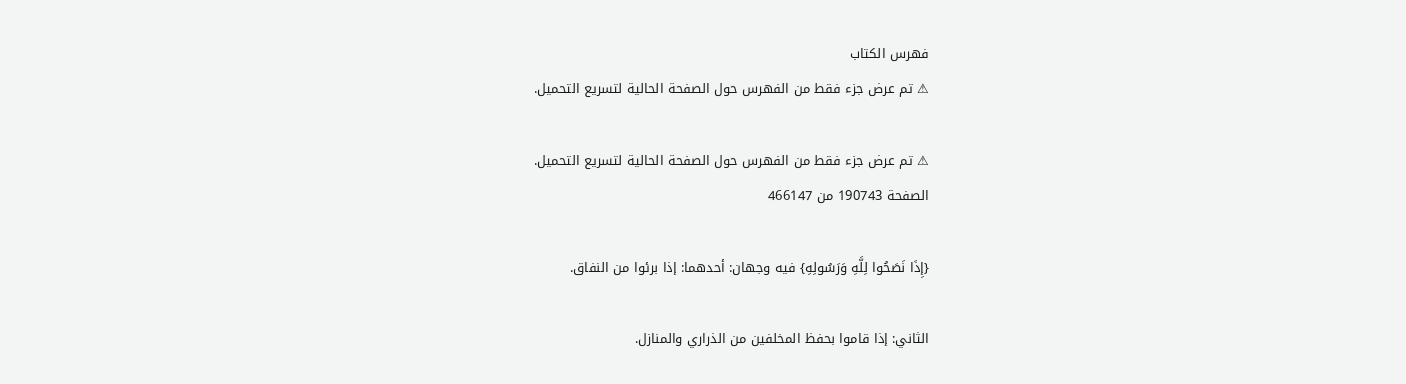فهرس الكتاب
⚠ تم عرض جزء فقط من الفهرس حول الصفحة الحالية لتسريع التحميل.

⚠ تم عرض جزء فقط من الفهرس حول الصفحة الحالية لتسريع التحميل.
الصفحة 190743 من 466147

{إِذَا نَصَحُوا لِلَّهِ وَرَسُولِهِ} فيه وجهان: أحدهما: إذا برئوا من النفاق.

الثاني: إذا قاموا بحفظ المخلفين من الذراري والمنازل.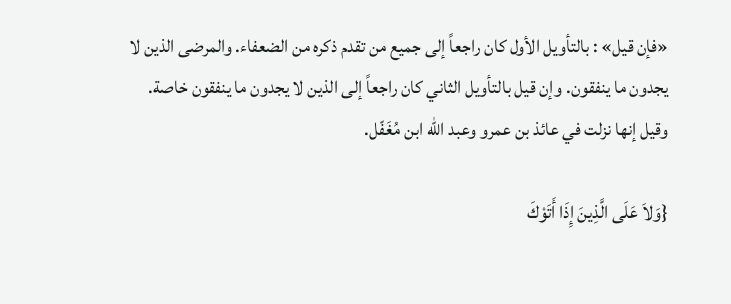«فإن قيل» : بالتأويل الأول كان راجعاً إلى جميع من تقدم ذكره من الضعفاء. والمرضى الذين لا يجدون ما ينفقون. وإن قيل بالتأويل الثاني كان راجعاً إلى الذين لا يجدون ما ينفقون خاصة. وقيل إنها نزلت في عائذ بن عمرو وعبد الله ابن مُغَفّل.

{وَلاَ عَلَى الَّذِينَ إِذَا أَتَوْكَ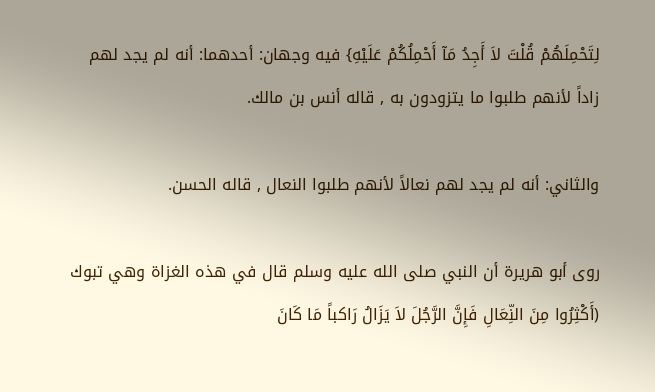لِتَحْمِلَهُمْ قُلْتَ لاَ أَجِدُ مَآ أَحْمِلُكُمْ عَلَيْهِ} فيه وجهان: أحدهما: أنه لم يجد لهم زاداً لأنهم طلبوا ما يتزودون به , قاله أنس بن مالك.

والثاني: أنه لم يجد لهم نعالاً لأنهم طلبوا النعال , قاله الحسن.

روى أبو هريرة أن النبي صلى الله عليه وسلم قال في هذه الغزاة وهي تبوك (أَكْثِرُوا مِنَ النِّعَالِ فَإِنَّ الرَّجُلَ لاَ يَزَالُ رَاكباً مَا كَانَ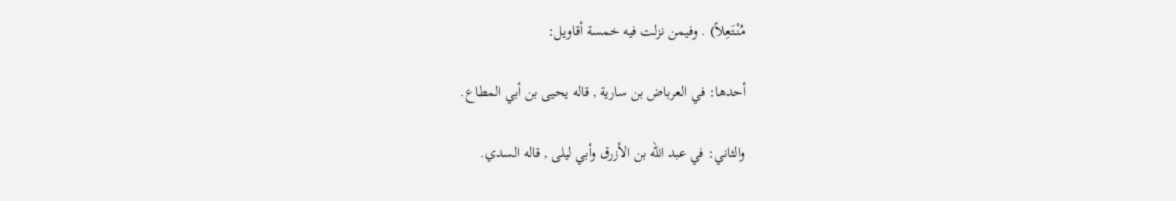مُنْتَعِلاً) . وفيمن نزلت فيه خمسة أقاويل:

أحدها: في العرباض بن سارية , قاله يحيى بن أبي المطاع.

والثاني: في عبد الله بن الأزرق وأبي ليلى , قاله السدي.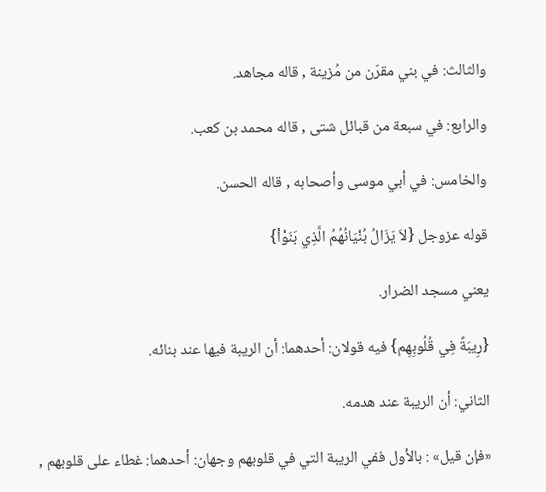والثالث: في بني مقرّن من مُزينة , قاله مجاهد.

والرابع: في سبعة من قبائل شتى , قاله محمد بن كعب.

والخامس: في أبي موسى وأصحابه , قاله الحسن.

قوله عزوجل {لاَ يَزَالُ بُنْيَانُهُمُ الَّذِي بَنَوْاْ}

يعني مسجد الضرار.

{رِيبَةً فِي قُلُوبِهِم} فيه قولان: أحدهما: أن الريبة فيها عند بنائه.

الثاني: أن الريبة عند هدمه.

«فإن قيل» : بالأول ففي الريبة التي في قلوبهم وجهان: أحدهما: غطاء على قلوبهم ,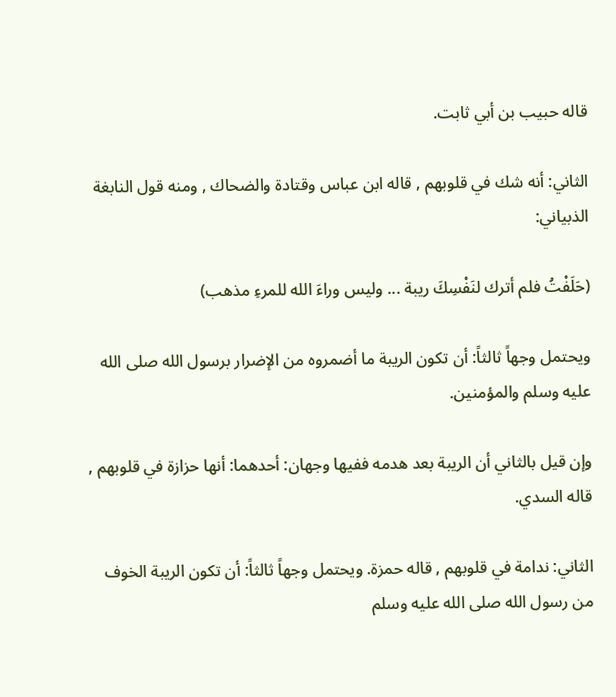قاله حبيب بن أبي ثابت.

الثاني: أنه شك في قلوبهم , قاله ابن عباس وقتادة والضحاك , ومنه قول النابغة الذبياني:

(حَلَفْتُ فلم أترك لنَفْسِكَ ريبة ... وليس وراءَ الله للمرءِ مذهب)

ويحتمل وجهاً ثالثاً: أن تكون الريبة ما أضمروه من الإضرار برسول الله صلى الله عليه وسلم والمؤمنين.

وإن قيل بالثاني أن الريبة بعد هدمه ففيها وجهان: أحدهما: أنها حزازة في قلوبهم , قاله السدي.

الثاني: ندامة في قلوبهم , قاله حمزة. ويحتمل وجهاً ثالثاً: أن تكون الريبة الخوف من رسول الله صلى الله عليه وسلم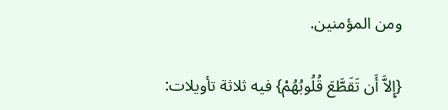ومن المؤمنين.

{إِلاَّ أَن تَقَطَّعَ قُلُوبُهُمْ} فيه ثلاثة تأويلات: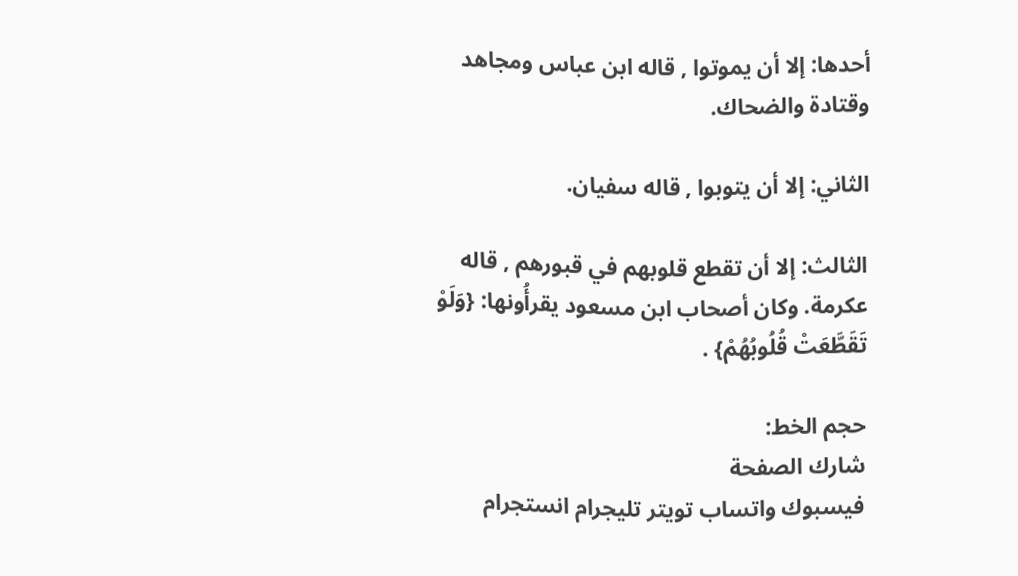أحدها: إلا أن يموتوا , قاله ابن عباس ومجاهد وقتادة والضحاك.

الثاني: إلا أن يتوبوا , قاله سفيان.

الثالث: إلا أن تقطع قلوبهم في قبورهم , قاله عكرمة. وكان أصحاب ابن مسعود يقرأُونها: {وَلَوْ تَقَطَّعَتْ قُلُوبُهُمْ} .

حجم الخط:
شارك الصفحة
فيسبوك واتساب تويتر تليجرام انستجرام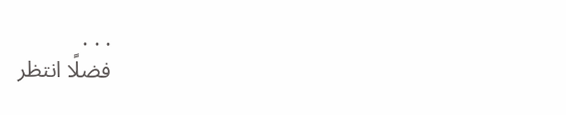. . .
فضلًا انتظر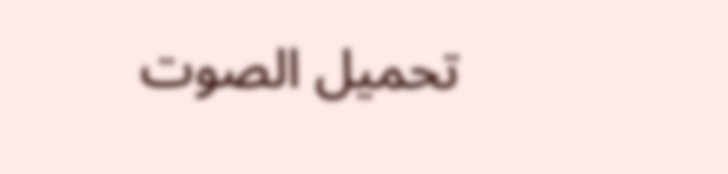تحميل الصوت